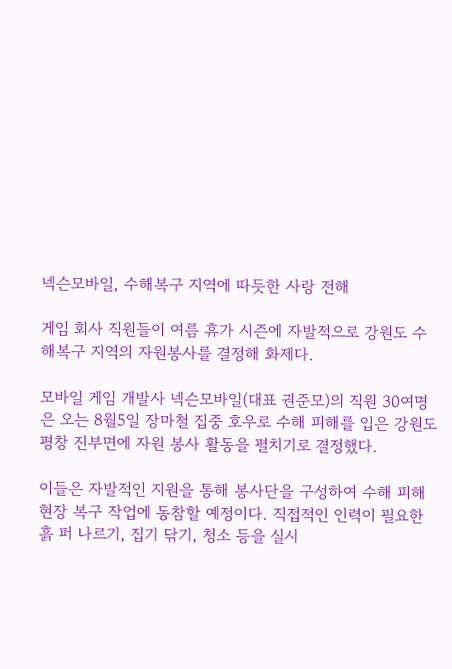넥슨모바일, 수해복구 지역에 따듯한 사랑 전해

게임 회사 직원들이 여름 휴가 시즌에 자발적으로 강원도 수해복구 지역의 자원봉사를 결정해 화제다.

모바일 게임 개발사 넥슨모바일(대표 권준모)의 직원 30여명은 오는 8월5일 장마철 집중 호우로 수해 피해를 입은 강원도 평창 진부면에 자원 봉사 활동을 펼치기로 결정했다.

이들은 자발적인 지원을 통해 봉사단을 구성하여 수해 피해 현장 복구 작업에 동참할 예정이다. 직접적인 인력이 필요한 흙 퍼 나르기, 집기 닦기, 청소 등을 실시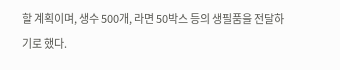할 계획이며, 생수 500개, 라면 50박스 등의 생필품을 전달하기로 했다.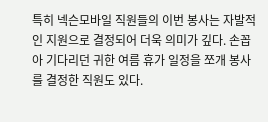특히 넥슨모바일 직원들의 이번 봉사는 자발적인 지원으로 결정되어 더욱 의미가 깊다. 손꼽아 기다리던 귀한 여름 휴가 일정을 쪼개 봉사를 결정한 직원도 있다.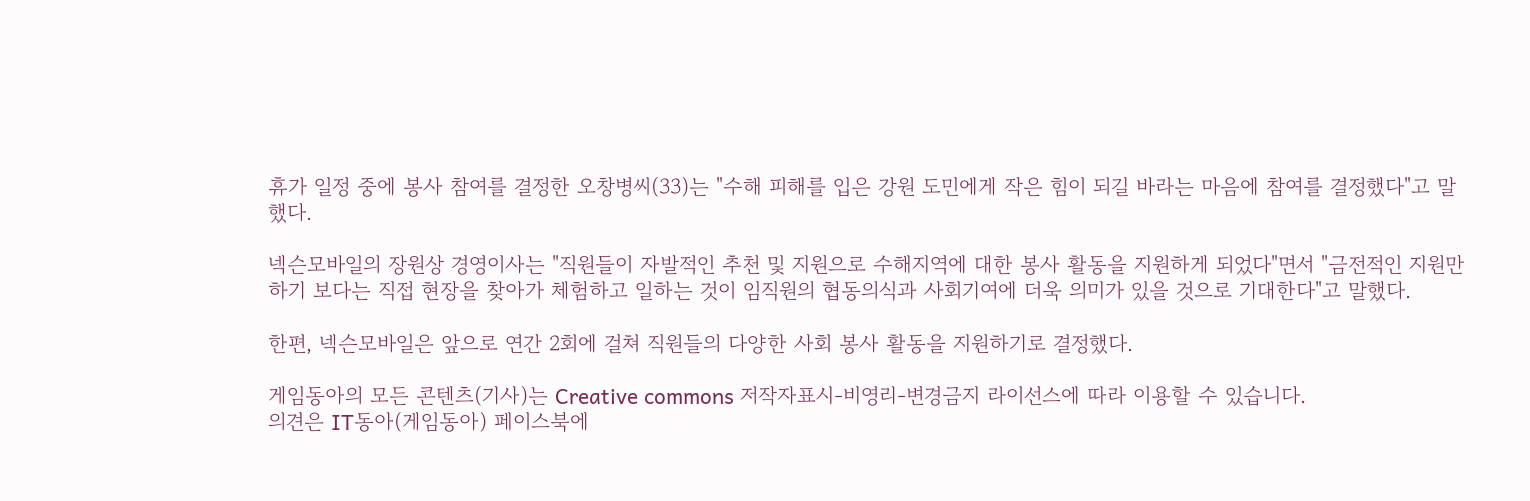휴가 일정 중에 봉사 참여를 결정한 오창병씨(33)는 "수해 피해를 입은 강원 도민에게 작은 힘이 되길 바라는 마음에 참여를 결정했다"고 말했다.

넥슨모바일의 장원상 경영이사는 "직원들이 자발적인 추천 및 지원으로 수해지역에 대한 봉사 활동을 지원하게 되었다"면서 "금전적인 지원만 하기 보다는 직접 현장을 찾아가 체험하고 일하는 것이 임직원의 협동의식과 사회기여에 더욱 의미가 있을 것으로 기대한다"고 말했다.

한편, 넥슨모바일은 앞으로 연간 2회에 걸쳐 직원들의 다양한 사회 봉사 활동을 지원하기로 결정했다.

게임동아의 모든 콘텐츠(기사)는 Creative commons 저작자표시-비영리-변경금지 라이선스에 따라 이용할 수 있습니다.
의견은 IT동아(게임동아) 페이스북에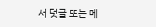서 덧글 또는 메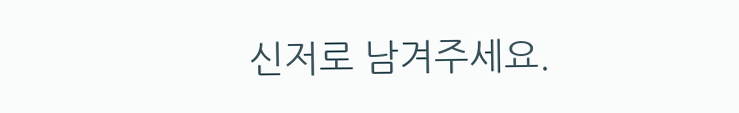신저로 남겨주세요.